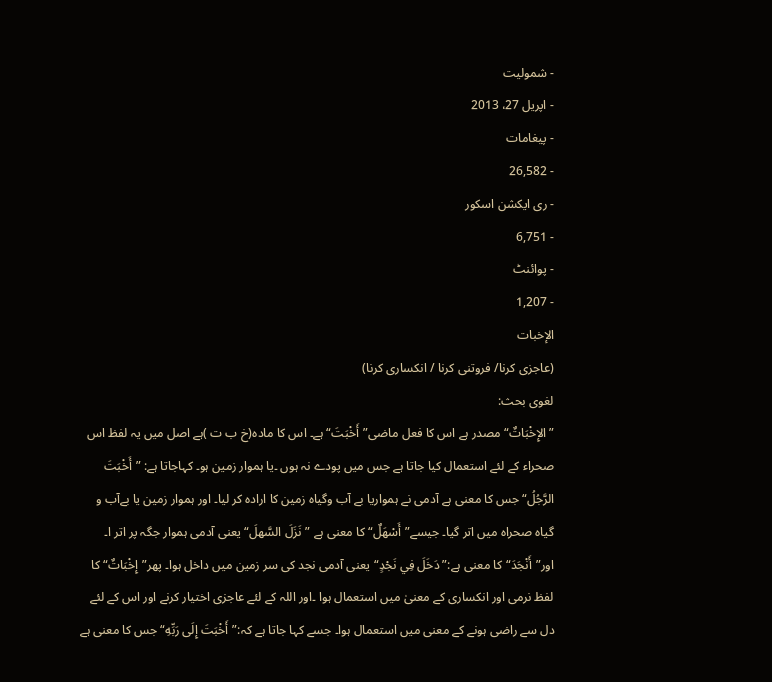- شمولیت
- اپریل 27، 2013
- پیغامات
- 26,582
- ری ایکشن اسکور
- 6,751
- پوائنٹ
- 1,207
الإخبات
(عاجزی کرنا/ فروتنی کرنا / انکساری کرنا)
لغوی بحث:
”الإِخْبَاتٌ“ مصدر ہے اس کا فعل ماضی”أَخْبَتَ“ ہے۔ اس کا مادہ(خ ب ت )ہے اصل میں یہ لفظ اس صحراء کے لئے استعمال کیا جاتا ہے جس میں پودے نہ ہوں ۔یا ہموار زمین ہو۔ کہاجاتا ہے: ”أَخْبَتَ الرَّجُلُ“جس کا معنی ہے آدمی نے ہمواریا بے آب وگیاہ زمین کا ارادہ کر لیا۔ اور ہموار زمین یا بےآب و گیاہ صحراہ میں اتر گیا۔ جیسے”أَسْهَلٌ“ کا معنی ہے ”نَزَلَ السَّهلَ“ یعنی آدمی ہموار جگہ پر اتر ا۔ اور”أَنْجَدَ“کا معنی ہے:”دَخَلَ فِي نَجْدٍ“یعنی آدمی نجد کی سر زمین میں داخل ہوا۔ پھر”إِخْبَاتٌ“ کا لفظ نرمی اور انکساری کے معنیٰ میں استعمال ہوا ۔اور اللہ کے لئے عاجزی اختیار کرنے اور اس کے لئے دل سے راضی ہونے کے معنی میں استعمال ہوا۔ جسے کہا جاتا ہے کہ:”أَخْبَتَ إِلَی رَبِّهِ“ جس کا معنی ہے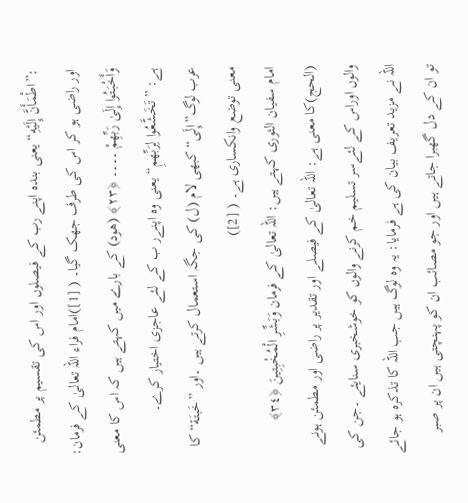:”اطْمَأَنَّ إِلَیْهِ“ یعنی بندہ اپنے رب کے فیصلوں اور اس کی تقسیم پر مطمئن اور راضی ہو کر اس کی طرف جھک گیا۔ ( [1])امام فراء اللہ تعالیٰ کے فرمان: وَأَخْبَتُوا إِلَىٰ رَبِّهِمْ ۔۔۔۔ ﴿٢٣﴾ (هود) کے بارے میں کہتے ہیں کہ اس کا معنی ہے: ”تَخَشَّعُوا لِرَبِّهمِ“ یعنی وہ اپنےر ب کے لئے عاجزی اختیار کرے۔
عرب لوگ”إِلَی“کبھی لام (ل) کی جگہ استعمال کرتے ہیں ۔اور ”خَبتَة“ کا معنی توضع وانکساری ہے۔ ( [2])
امام سفیان الثوری کہتے ہیں: اللہ تعالیٰ کے فرمان وَبَشِّرِ الْمُخْبِتِينَ ﴿٣٤﴾ (الحج)کا معنی ہے: اللہ تعالیٰ کے فیصلے اور تقدیر پر راضی اور مطمئن ہونے والوں اوراس کے لئےسر تسلیم خم کرنے والوں کو خوشخبری سنایئے ۔جن کی اللہ نے مزید تعریف بیان کی ہے فرمایا: یہ وہ لوگ ہیں جب اللہ کا تذکرہ ہو جائے تو ان کے دل گھبرا جاتے ہیں اور جو مصائب ان کو پہنچتی ہیں ان پر صبر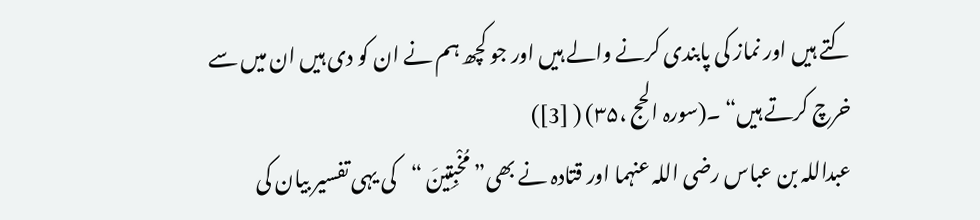کتے ہیں اور نماز کی پابندی کرنے والے ہیں اور جو کچھ ہم نے ان کو دی ہیں ان میں سے خرچ کرتے ہیں“ ۔(سورہ الحج ،۳۵) ( [3])
عبداللہ بن عباس رضی اللہ عنہما اور قتادہ نے بھی” مُخْبِتِينَ “کی یہی تفسیر بیان کی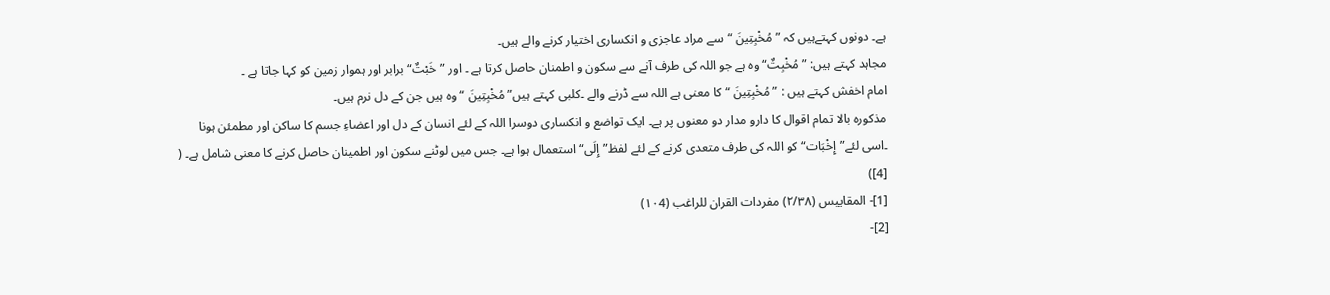ہے۔ دونوں کہتےہیں کہ ” مُخْبِتِينَ “سے مراد عاجزی و انکساری اختیار کرنے والے ہیں۔
مجاہد کہتے ہیں: ”مُخْبِتٌ“ وہ ہے جو اللہ کی طرف آنے سے سکون و اطمنان حاصل کرتا ہے ۔ اور ”خَبْتٌ“برابر اور ہموار زمین کو کہا جاتا ہے ۔
امام اخفش کہتے ہیں : ” مُخْبِتِينَ “ کا معنی ہے اللہ سے ڈرنے والے ۔کلبی کہتے ہیں” مُخْبِتِينَ “وہ ہیں جن کے دل نرم ہیں۔
مذکورہ بالا تمام اقوال کا دارو مدار دو معنوں پر ہے۔ ایک تواضع و انکساری دوسرا اللہ کے لئے انسان کے دل اور اعضاءِ جسم کا ساکن اور مطمئن ہونا ۔اسی لئے”إِخْبَات“ کو اللہ کی طرف متعدی کرنے کے لئے لفظ”إِلَی“استعمال ہوا ہے۔ جس میں لوٹنے سکون اور اطمینان حاصل کرنے کا معنی شامل ہے۔ ( [4])
[1]- المقاييس (۲/۳۸) مفردات القران للراغب (۱۰4)
[2]-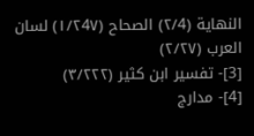النهاية (۲/4) الصحاح (۱/۲4۷) لسان العرب (۲/۲۷)
[3]- تفسير ابن کثير (۳/۲۲۲)
[4]- مدارج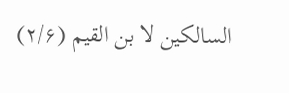السالکين لا بن القيم (۲/۶)